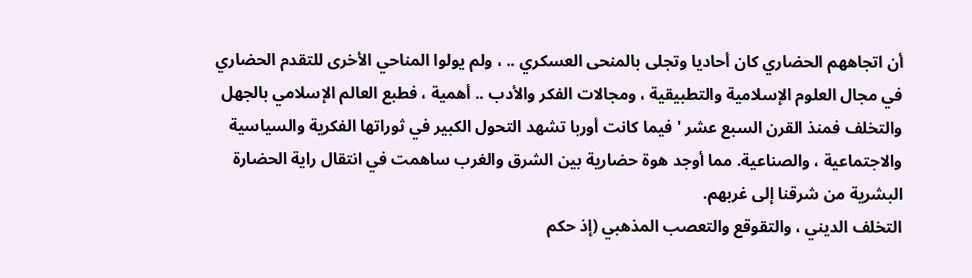أن اتجاههم الحضاري كان أحاديا وتجلى بالمنحى العسكري .. ، ولم يولوا المناحي الأخرى للتقدم الحضاري في مجال العلوم الإسلامية والتطبيقية ، ومجالات الفكر والأدب .. أهمية ، فطبع العالم الإسلامي بالجهل والتخلف فمنذ القرن السبع عشر ' فيما كانت أوربا تشهد التحول الكبير في ثوراتها الفكرية والسياسية والاجتماعية ، والصناعية. مما أوجد هوة حضارية بين الشرق والغرب ساهمت في انتقال راية الحضارة البشرية من شرقنا إلى غربهم.
التخلف الديني ، والتقوقع والتعصب المذهبي (إذ حكم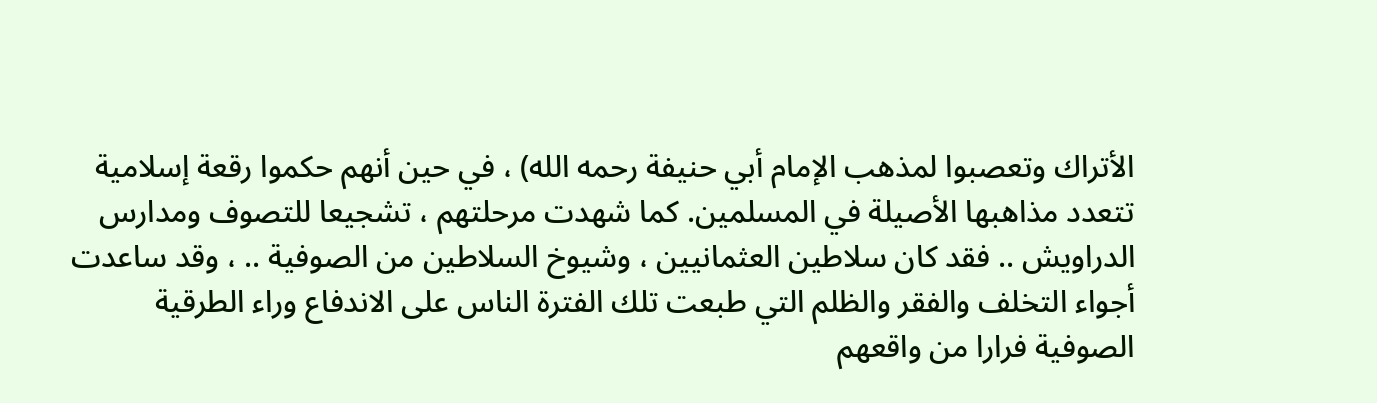الأتراك وتعصبوا لمذهب الإمام أبي حنيفة رحمه الله) ، في حين أنهم حكموا رقعة إسلامية تتعدد مذاهبها الأصيلة في المسلمين. كما شهدت مرحلتهم ، تشجيعا للتصوف ومدارس الدراويش .. فقد كان سلاطين العثمانيين ، وشيوخ السلاطين من الصوفية .. ، وقد ساعدت أجواء التخلف والفقر والظلم التي طبعت تلك الفترة الناس على الاندفاع وراء الطرقية الصوفية فرارا من واقعهم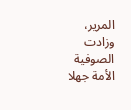المرير، وزادت الصوفية الأمة جهلا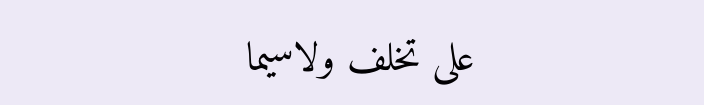على تخلف ولاسيما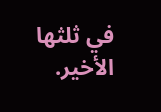في ثلثها الأخير.